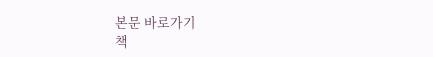본문 바로가기
책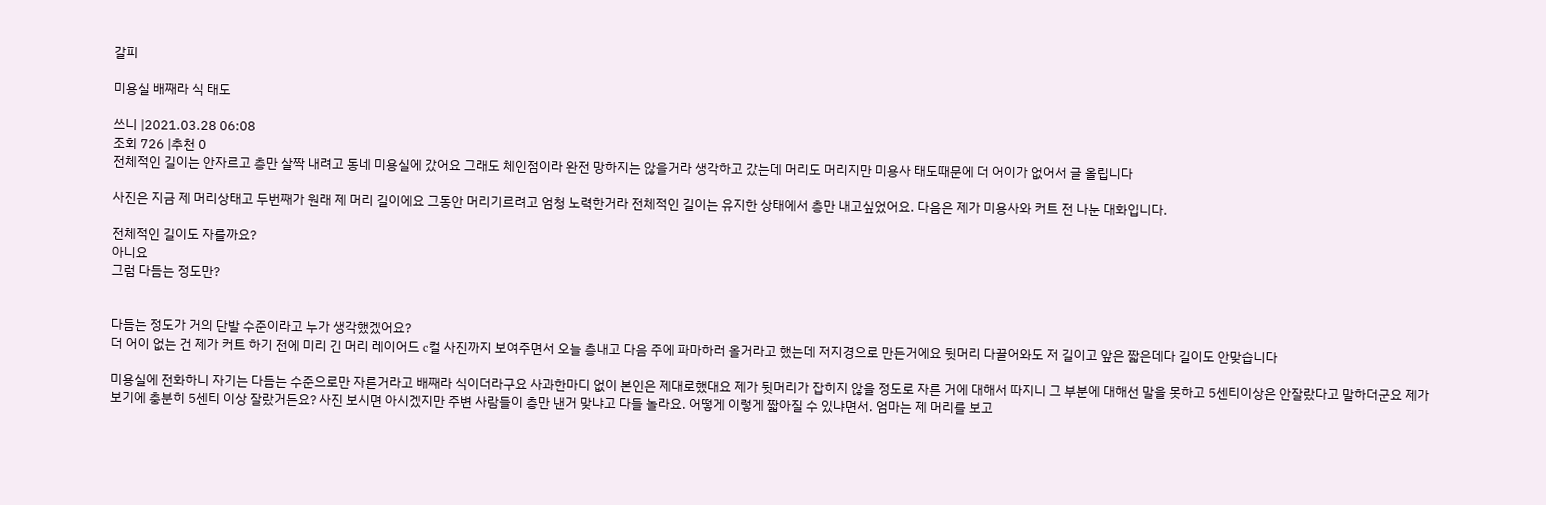갈피

미용실 배째라 식 태도

쓰니 |2021.03.28 06:08
조회 726 |추천 0
전체적인 길이는 안자르고 층만 살짝 내려고 동네 미용실에 갔어요 그래도 체인점이라 완전 망하지는 않을거라 생각하고 갔는데 머리도 머리지만 미용사 태도때문에 더 어이가 없어서 글 올립니다

사진은 지금 제 머리상태고 두번째가 원래 제 머리 길이에요 그동안 머리기르려고 엄청 노력한거라 전체적인 길이는 유지한 상태에서 층만 내고싶었어요. 다음은 제가 미용사와 커트 전 나눈 대화입니다.

전체적인 길이도 자를까요?
아니요
그럼 다듬는 정도만?


다듬는 정도가 거의 단발 수준이라고 누가 생각했겠어요?
더 어이 없는 건 제가 커트 하기 전에 미리 긴 머리 레이어드 c컬 사진까지 보여주면서 오늘 층내고 다음 주에 파마하러 올거라고 했는데 저지경으로 만든거에요 뒷머리 다끌어와도 저 길이고 앞은 짧은데다 길이도 안맞습니다

미용실에 전화하니 자기는 다듬는 수준으로만 자른거라고 배째라 식이더라구요 사과한마디 없이 본인은 제대로했대요 제가 뒷머리가 잡히지 않을 정도로 자른 거에 대해서 따지니 그 부분에 대해선 말을 못하고 5센티이상은 안잘랐다고 말하더군요 제가 보기에 충분히 5센티 이상 잘랐거든요? 사진 보시면 아시겠지만 주변 사람들이 층만 낸거 맞냐고 다들 놀라요. 어떻게 이렇게 짧아질 수 있냐면서. 엄마는 제 머리를 보고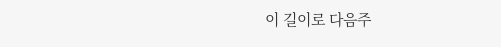이 길이로 다음주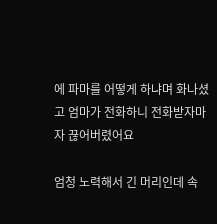에 파마를 어떻게 하냐며 화나셨고 엄마가 전화하니 전화받자마자 끊어버렸어요

엄청 노력해서 긴 머리인데 속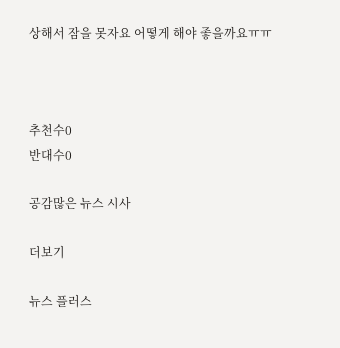상해서 잠을 못자요 어떻게 해야 좋을까요ㅠㅠ



추천수0
반대수0

공감많은 뉴스 시사

더보기

뉴스 플러스